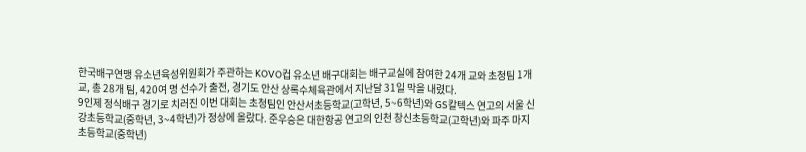한국배구연맹 유소년육성위원회가 주관하는 KOVO컵 유소년 배구대회는 배구교실에 참여한 24개 교와 초청팀 1개 교, 총 28개 팀, 420여 명 선수가 출전, 경기도 안산 상록수체육관에서 지난달 31일 막을 내렸다.
9인제 정식배구 경기로 치러진 이번 대회는 초청팀인 안산서초등학교(고학년, 5~6학년)와 GS칼텍스 연고의 서울 신강초등학교(중학년, 3~4학년)가 정상에 올랐다. 준우승은 대한항공 연고의 인천 창신초등학교(고학년)와 파주 마지초등학교(중학년)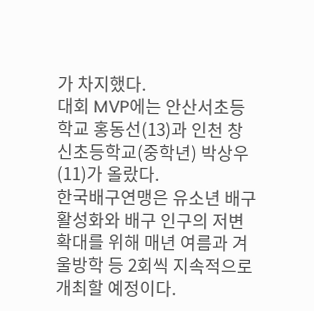가 차지했다.
대회 MVP에는 안산서초등학교 홍동선(13)과 인천 창신초등학교(중학년) 박상우(11)가 올랐다.
한국배구연맹은 유소년 배구 활성화와 배구 인구의 저변 확대를 위해 매년 여름과 겨울방학 등 2회씩 지속적으로 개최할 예정이다.